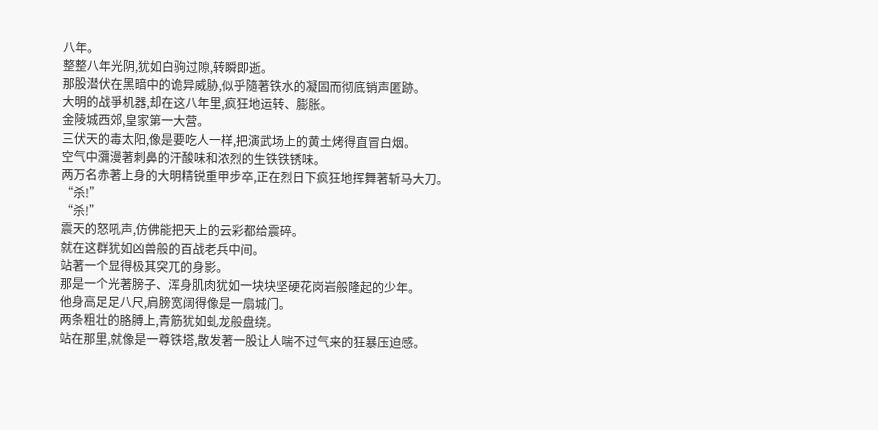八年。
整整八年光阴,犹如白驹过隙,转瞬即逝。
那股潜伏在黑暗中的诡异威胁,似乎隨著铁水的凝固而彻底销声匿跡。
大明的战爭机器,却在这八年里,疯狂地运转、膨胀。
金陵城西郊,皇家第一大营。
三伏天的毒太阳,像是要吃人一样,把演武场上的黄土烤得直冒白烟。
空气中瀰漫著刺鼻的汗酸味和浓烈的生铁铁锈味。
两万名赤著上身的大明精锐重甲步卒,正在烈日下疯狂地挥舞著斩马大刀。
“杀!”
“杀!”
震天的怒吼声,仿佛能把天上的云彩都给震碎。
就在这群犹如凶兽般的百战老兵中间。
站著一个显得极其突兀的身影。
那是一个光著膀子、浑身肌肉犹如一块块坚硬花岗岩般隆起的少年。
他身高足足八尺,肩膀宽阔得像是一扇城门。
两条粗壮的胳膊上,青筋犹如虬龙般盘绕。
站在那里,就像是一尊铁塔,散发著一股让人喘不过气来的狂暴压迫感。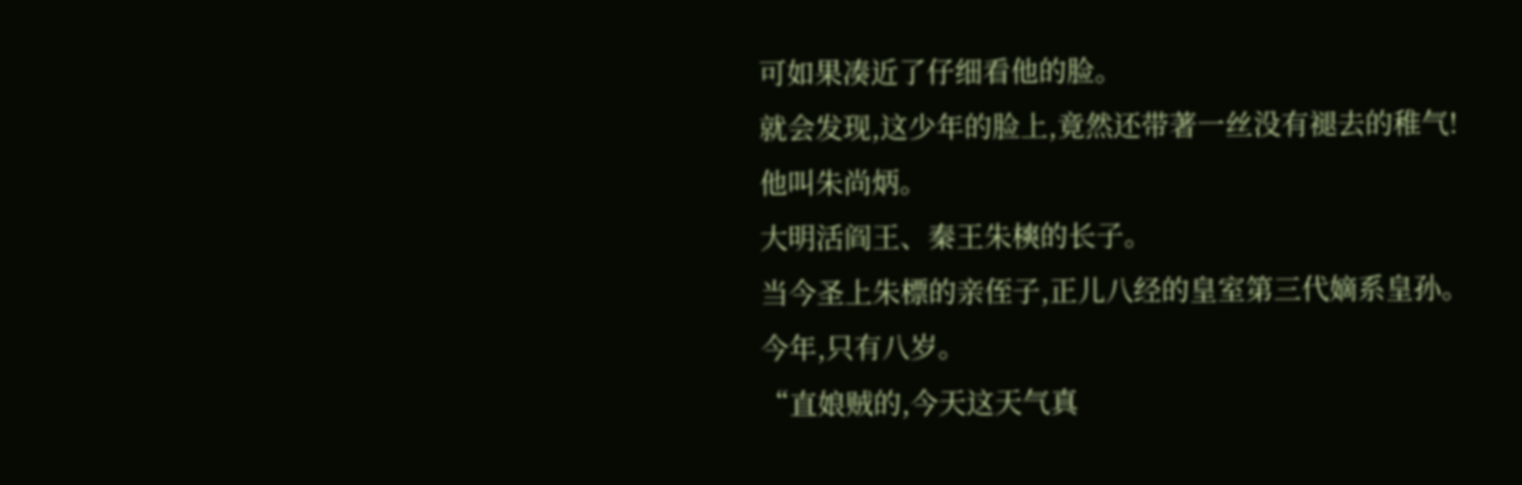可如果凑近了仔细看他的脸。
就会发现,这少年的脸上,竟然还带著一丝没有褪去的稚气!
他叫朱尚炳。
大明活阎王、秦王朱樉的长子。
当今圣上朱標的亲侄子,正儿八经的皇室第三代嫡系皇孙。
今年,只有八岁。
“直娘贼的,今天这天气真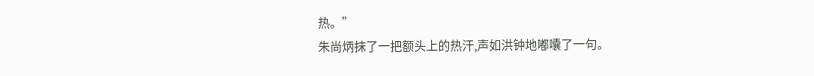热。”
朱尚炳抹了一把额头上的热汗,声如洪钟地嘟囔了一句。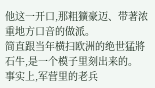他这一开口,那粗獷豪迈、带著浓重地方口音的做派。
简直跟当年横扫欧洲的绝世猛將石牛,是一个模子里刻出来的。
事实上,军营里的老兵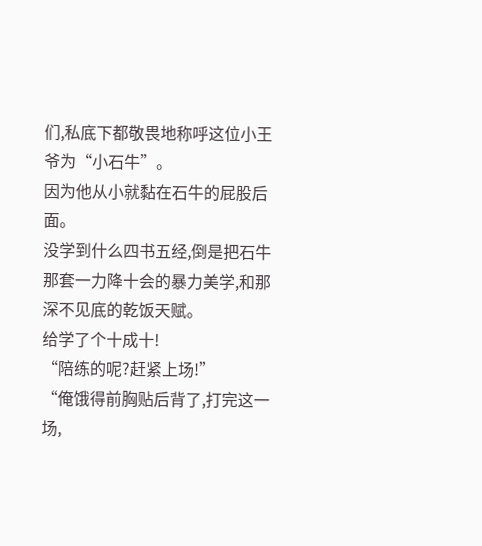们,私底下都敬畏地称呼这位小王爷为“小石牛”。
因为他从小就黏在石牛的屁股后面。
没学到什么四书五经,倒是把石牛那套一力降十会的暴力美学,和那深不见底的乾饭天赋。
给学了个十成十!
“陪练的呢?赶紧上场!”
“俺饿得前胸贴后背了,打完这一场,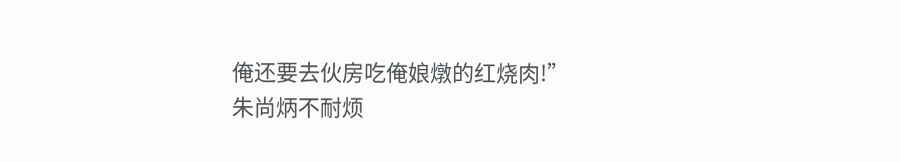俺还要去伙房吃俺娘燉的红烧肉!”
朱尚炳不耐烦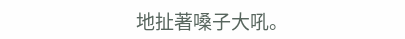地扯著嗓子大吼。